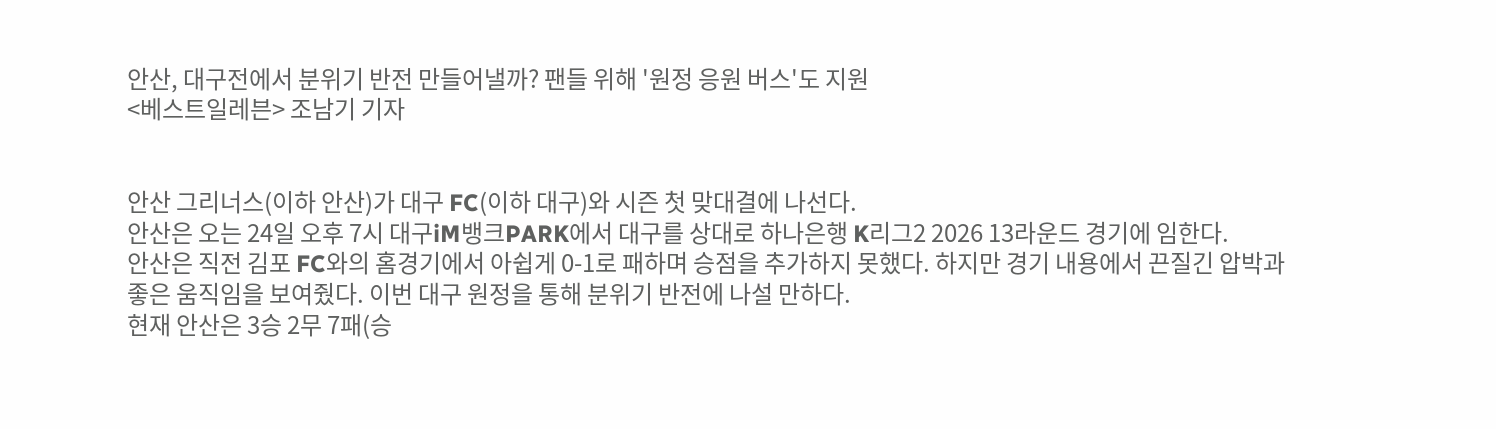안산, 대구전에서 분위기 반전 만들어낼까? 팬들 위해 '원정 응원 버스'도 지원
<베스트일레븐> 조남기 기자


안산 그리너스(이하 안산)가 대구 FC(이하 대구)와 시즌 첫 맞대결에 나선다.
안산은 오는 24일 오후 7시 대구iM뱅크PARK에서 대구를 상대로 하나은행 K리그2 2026 13라운드 경기에 임한다.
안산은 직전 김포 FC와의 홈경기에서 아쉽게 0-1로 패하며 승점을 추가하지 못했다. 하지만 경기 내용에서 끈질긴 압박과 좋은 움직임을 보여줬다. 이번 대구 원정을 통해 분위기 반전에 나설 만하다.
현재 안산은 3승 2무 7패(승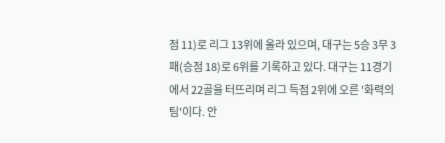점 11)로 리그 13위에 올라 있으며, 대구는 5승 3무 3패(승점 18)로 6위를 기록하고 있다. 대구는 11경기에서 22골을 터뜨리며 리그 득점 2위에 오른 '화력의 팀'이다. 안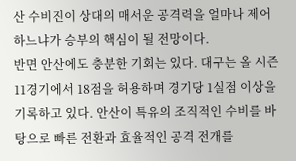산 수비진이 상대의 매서운 공격력을 얼마나 제어하느냐가 승부의 핵심이 될 전망이다.
반면 안산에도 충분한 기회는 있다. 대구는 올 시즌 11경기에서 18점을 허용하며 경기당 1실점 이상을 기록하고 있다. 안산이 특유의 조직적인 수비를 바탕으로 빠른 전환과 효율적인 공격 전개를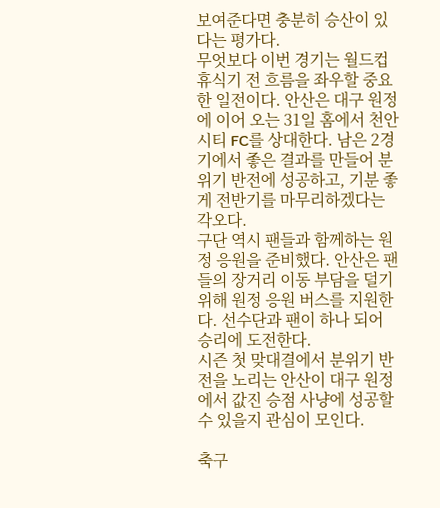보여준다면 충분히 승산이 있다는 평가다.
무엇보다 이번 경기는 월드컵 휴식기 전 흐름을 좌우할 중요한 일전이다. 안산은 대구 원정에 이어 오는 31일 홈에서 천안시티 FC를 상대한다. 남은 2경기에서 좋은 결과를 만들어 분위기 반전에 성공하고, 기분 좋게 전반기를 마무리하겠다는 각오다.
구단 역시 팬들과 함께하는 원정 응원을 준비했다. 안산은 팬들의 장거리 이동 부담을 덜기 위해 원정 응원 버스를 지원한다. 선수단과 팬이 하나 되어 승리에 도전한다.
시즌 첫 맞대결에서 분위기 반전을 노리는 안산이 대구 원정에서 값진 승점 사냥에 성공할 수 있을지 관심이 모인다.

축구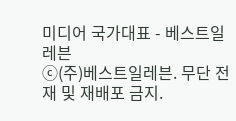미디어 국가대표 - 베스트일레븐
ⓒ(주)베스트일레븐. 무단 전재 및 재배포 금지.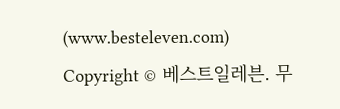(www.besteleven.com)
Copyright © 베스트일레븐. 무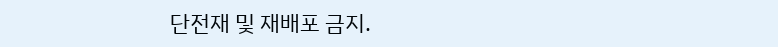단전재 및 재배포 금지.